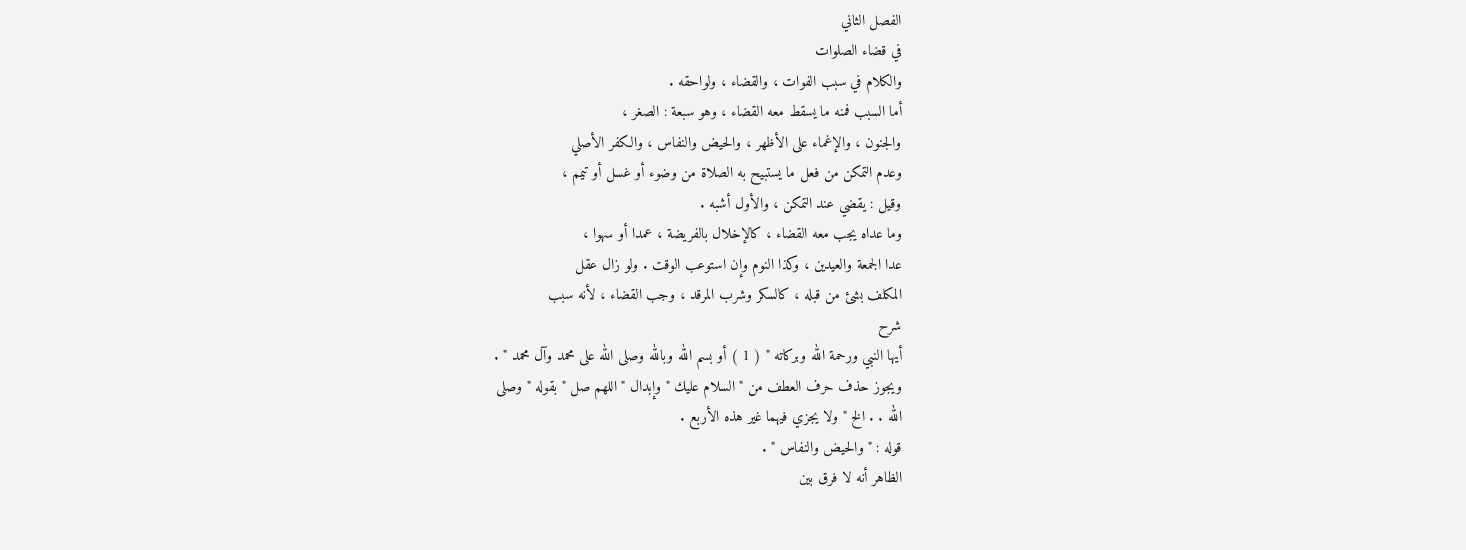الفصل الثاني
في قضاء الصلوات
والكلام في سبب الفوات ، والقضاء ، ولواحقه .
أما السبب فمنه ما يسقط معه القضاء ، وهو سبعة : الصغر ،
والجنون ، والإغماء على الأظهر ، والحيض والنفاس ، والكفر الأصلي
وعدم التمكن من فعل ما يستبيح به الصلاة من وضوء أو غسل أو تيمم ،
وقيل : يقضي عند التمكن ، والأول أشبه .
وما عداه يجب معه القضاء ، كالإخلال بالفريضة ، عمدا أو سهوا ،
عدا الجمعة والعيدين ، وكذا النوم وإن استوعب الوقت . ولو زال عقل
المكلف بشئ من قبله ، كالسكر وشرب المرقد ، وجب القضاء ، لأنه سبب
شرح
أيها النبي ورحمة الله وبركاته " ( 1 ) أو بسم الله وبالله وصلى الله على محمد وآل محمد " .
ويجوز حذف حرف العطف من " السلام عليك " وإبدال " اللهم صل " بقوله " وصلى
الله . . الخ " ولا يجزي فيهما غير هذه الأربع .
قوله : " والحيض والنفاس " .
الظاهر أنه لا فرق بين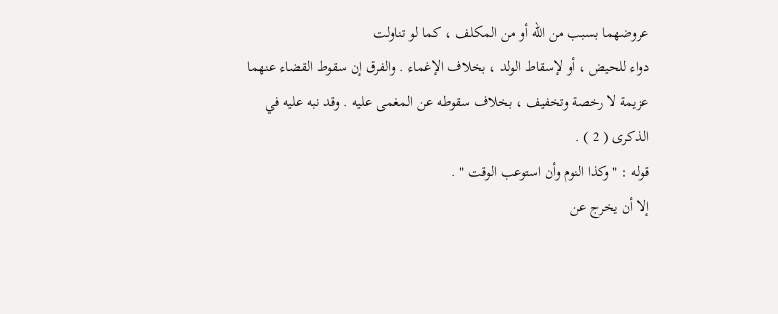عروضهما بسبب من الله أو من المكلف ، كما لو تناولت
دواء للحيض ، أو لإسقاط الولد ، بخلاف الإغماء . والفرق إن سقوط القضاء عنهما
عزيمة لا رخصة وتخفيف ، بخلاف سقوطه عن المغمى عليه . وقد نبه عليه في
الذكرى ( 2 ) .
قوله : " وكذا النوم وأن استوعب الوقت " .
إلا أن يخرج عن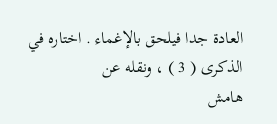العادة جدا فيلحق بالإغماء . اختاره في الذكرى ( 3 ) ، ونقله عن
هامش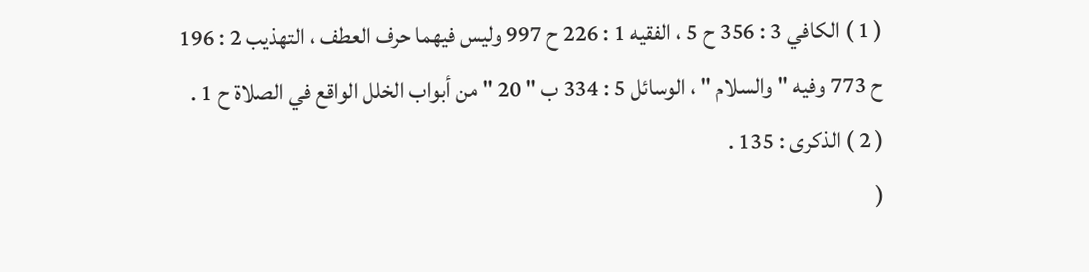( 1 ) الكافي 3 : 356 ح 5 ، الفقيه 1 : 226 ح 997 وليس فيهما حرف العطف ، التهذيب 2 : 196
ح 773 وفيه " والسلام " ، الوسائل 5 : 334 ب " 20 " من أبواب الخلل الواقع في الصلاة ح 1 .
( 2 ) الذكرى : 135 .
(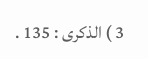3 ) الذكرى : 135 .